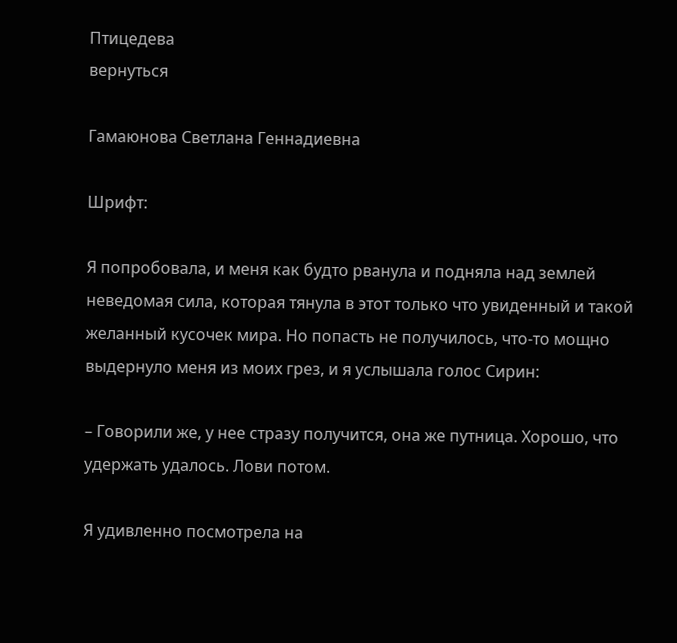Птицедева
вернуться

Гамаюнова Светлана Геннадиевна

Шрифт:

Я попробовала, и меня как будто рванула и подняла над землей неведомая сила, которая тянула в этот только что увиденный и такой желанный кусочек мира. Но попасть не получилось, что-то мощно выдернуло меня из моих грез, и я услышала голос Сирин:

– Говорили же, у нее стразу получится, она же путница. Хорошо, что удержать удалось. Лови потом.

Я удивленно посмотрела на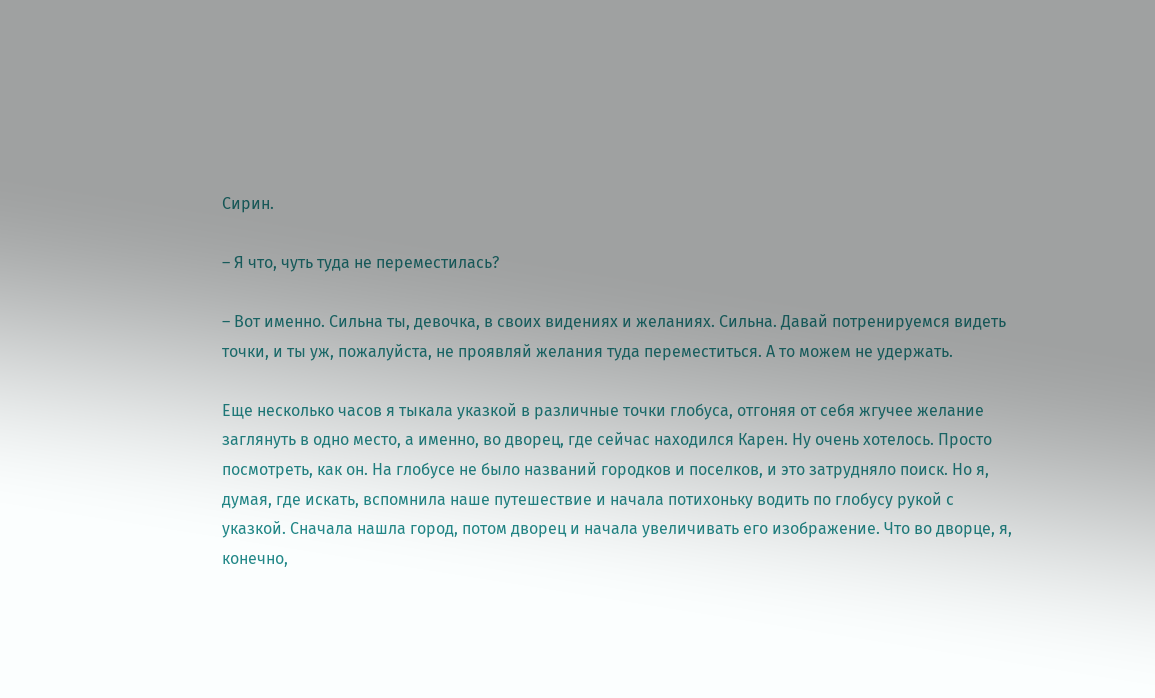Сирин.

– Я что, чуть туда не переместилась?

– Вот именно. Сильна ты, девочка, в своих видениях и желаниях. Сильна. Давай потренируемся видеть точки, и ты уж, пожалуйста, не проявляй желания туда переместиться. А то можем не удержать.

Еще несколько часов я тыкала указкой в различные точки глобуса, отгоняя от себя жгучее желание заглянуть в одно место, а именно, во дворец, где сейчас находился Карен. Ну очень хотелось. Просто посмотреть, как он. На глобусе не было названий городков и поселков, и это затрудняло поиск. Но я, думая, где искать, вспомнила наше путешествие и начала потихоньку водить по глобусу рукой с указкой. Сначала нашла город, потом дворец и начала увеличивать его изображение. Что во дворце, я, конечно,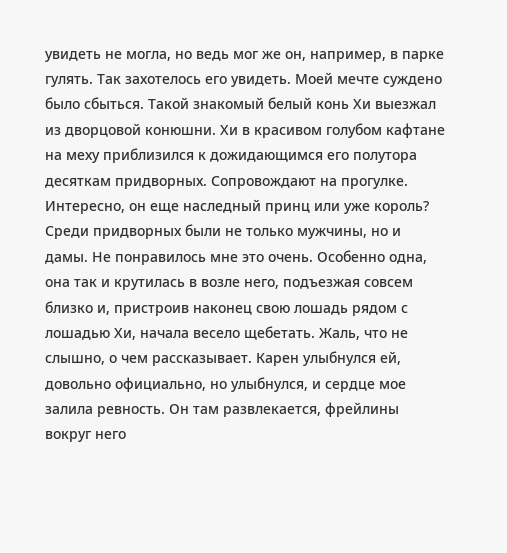увидеть не могла, но ведь мог же он, например, в парке гулять. Так захотелось его увидеть. Моей мечте суждено было сбыться. Такой знакомый белый конь Хи выезжал из дворцовой конюшни. Хи в красивом голубом кафтане на меху приблизился к дожидающимся его полутора десяткам придворных. Сопровождают на прогулке. Интересно, он еще наследный принц или уже король? Среди придворных были не только мужчины, но и дамы. Не понравилось мне это очень. Особенно одна, она так и крутилась в возле него, подъезжая совсем близко и, пристроив наконец свою лошадь рядом с лошадью Хи, начала весело щебетать. Жаль, что не слышно, о чем рассказывает. Карен улыбнулся ей, довольно официально, но улыбнулся, и сердце мое залила ревность. Он там развлекается, фрейлины вокруг него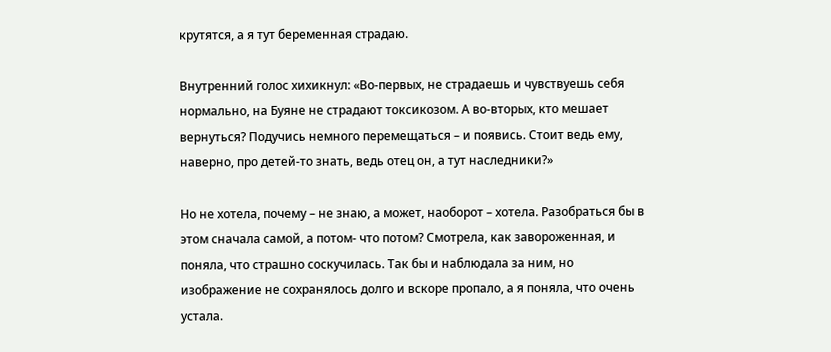крутятся, а я тут беременная страдаю.

Внутренний голос хихикнул: «Во-первых, не страдаешь и чувствуешь себя нормально, на Буяне не страдают токсикозом. А во-вторых, кто мешает вернуться? Подучись немного перемещаться – и появись. Стоит ведь ему, наверно, про детей-то знать, ведь отец он, а тут наследники?»

Но не хотела, почему – не знаю, а может, наоборот – хотела. Разобраться бы в этом сначала самой, а потом- что потом? Смотрела, как завороженная, и поняла, что страшно соскучилась. Так бы и наблюдала за ним, но изображение не сохранялось долго и вскоре пропало, а я поняла, что очень устала.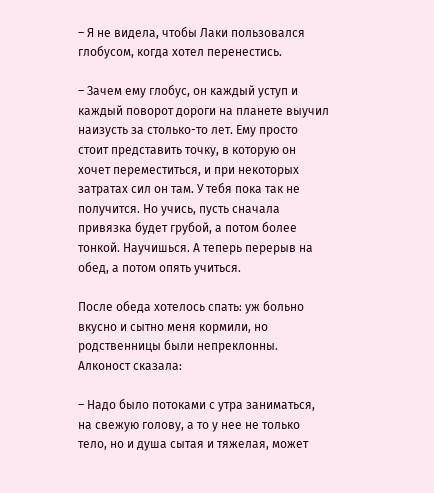– Я не видела, чтобы Лаки пользовался глобусом, когда хотел перенестись.

– Зачем ему глобус, он каждый уступ и каждый поворот дороги на планете выучил наизусть за столько-то лет. Ему просто стоит представить точку, в которую он хочет переместиться, и при некоторых затратах сил он там. У тебя пока так не получится. Но учись, пусть сначала привязка будет грубой, а потом более тонкой. Научишься. А теперь перерыв на обед, а потом опять учиться.

После обеда хотелось спать: уж больно вкусно и сытно меня кормили, но родственницы были непреклонны. Алконост сказала:

– Надо было потоками с утра заниматься, на свежую голову, а то у нее не только тело, но и душа сытая и тяжелая, может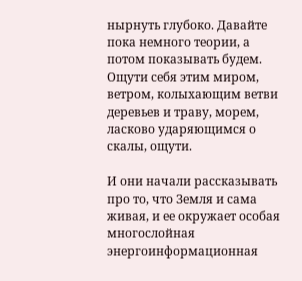нырнуть глубоко. Давайте пока немного теории, а потом показывать будем. Ощути себя этим миром, ветром, колыхающим ветви деревьев и траву, морем, ласково ударяющимся о скалы, ощути.

И они начали рассказывать про то, что Земля и сама живая, и ее окружает особая многослойная энергоинформационная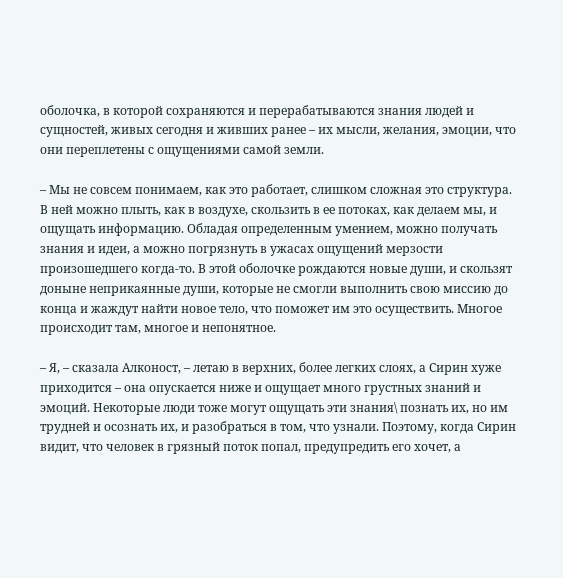оболочка, в которой сохраняются и перерабатываются знания людей и сущностей, живых сегодня и живших ранее – их мысли, желания, эмоции, что они переплетены с ощущениями самой земли.

– Мы не совсем понимаем, как это работает, слишком сложная это структура. В ней можно плыть, как в воздухе, скользить в ее потоках, как делаем мы, и ощущать информацию. Обладая определенным умением, можно получать знания и идеи, а можно погрязнуть в ужасах ощущений мерзости произошедшего когда-то. В этой оболочке рождаются новые души, и скользят доныне неприкаянные души, которые не смогли выполнить свою миссию до конца и жаждут найти новое тело, что поможет им это осуществить. Многое происходит там, многое и непонятное.

– Я, – сказала Алконост, – летаю в верхних, более легких слоях, а Сирин хуже приходится – она опускается ниже и ощущает много грустных знаний и эмоций. Некоторые люди тоже могут ощущать эти знания\ познать их, но им трудней и осознать их, и разобраться в том, что узнали. Поэтому, когда Сирин видит, что человек в грязный поток попал, предупредить его хочет, а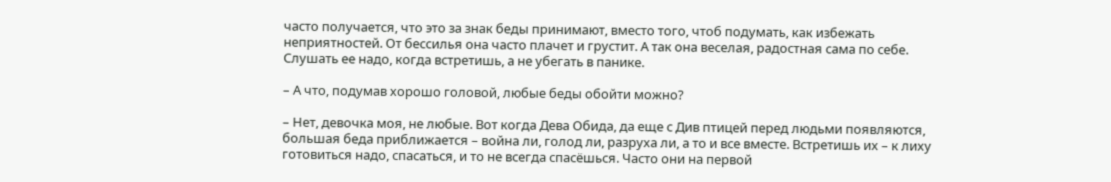часто получается, что это за знак беды принимают, вместо того, чтоб подумать, как избежать неприятностей. От бессилья она часто плачет и грустит. А так она веселая, радостная сама по себе. Слушать ее надо, когда встретишь, а не убегать в панике.

– А что, подумав хорошо головой, любые беды обойти можно?

– Нет, девочка моя, не любые. Вот когда Дева Обида, да еще с Див птицей перед людьми появляются, большая беда приближается – война ли, голод ли, разруха ли, а то и все вместе. Встретишь их – к лиху готовиться надо, спасаться, и то не всегда спасёшься. Часто они на первой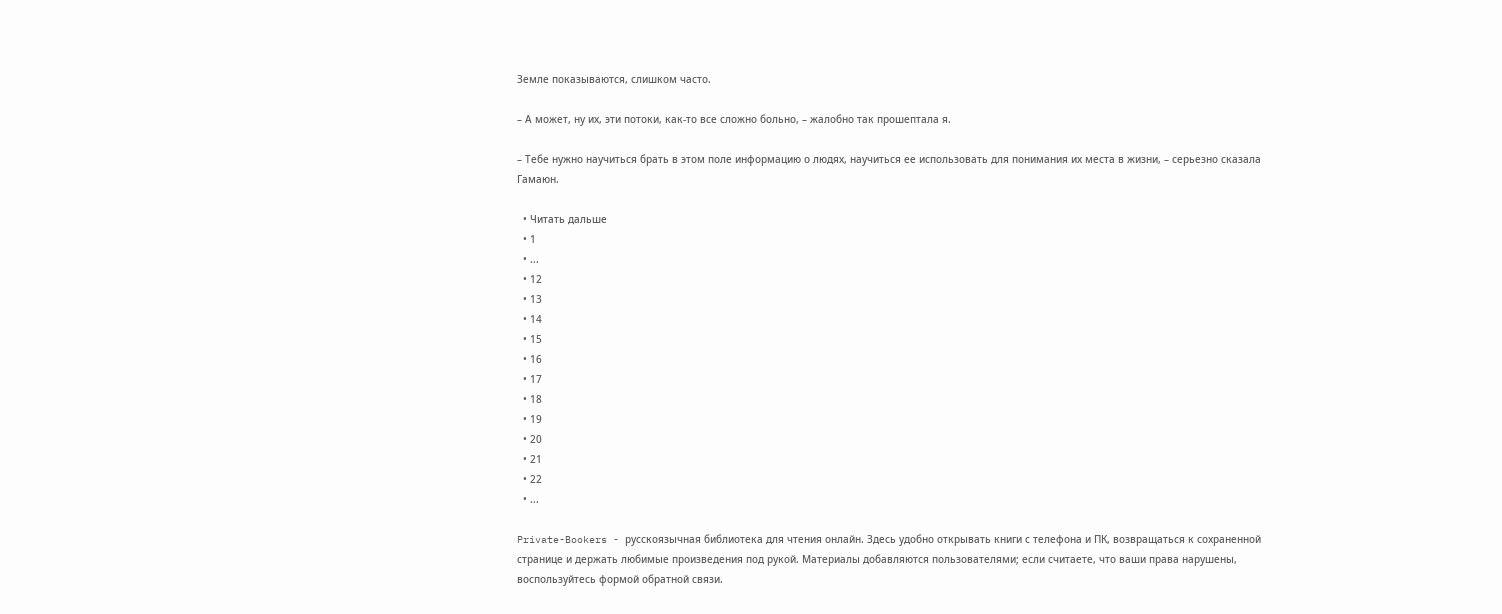Земле показываются, слишком часто.

– А может, ну их, эти потоки, как-то все сложно больно, – жалобно так прошептала я.

– Тебе нужно научиться брать в этом поле информацию о людях, научиться ее использовать для понимания их места в жизни, – серьезно сказала Гамаюн.

  • Читать дальше
  • 1
  • ...
  • 12
  • 13
  • 14
  • 15
  • 16
  • 17
  • 18
  • 19
  • 20
  • 21
  • 22
  • ...

Private-Bookers - русскоязычная библиотека для чтения онлайн. Здесь удобно открывать книги с телефона и ПК, возвращаться к сохраненной странице и держать любимые произведения под рукой. Материалы добавляются пользователями; если считаете, что ваши права нарушены, воспользуйтесь формой обратной связи.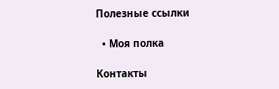Полезные ссылки

  • Моя полка

Контакты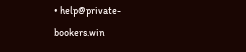• help@private-bookers.win